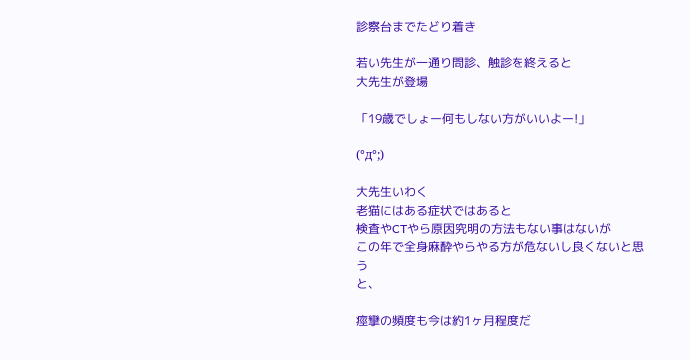診察台までたどり着き

若い先生が一通り問診、触診を終えると
大先生が登場

「19歳でしょー何もしない方がいいよー!」

(°д°;)

大先生いわく
老猫にはある症状ではあると
検査やCTやら原因究明の方法もない事はないが
この年で全身麻酔やらやる方が危ないし良くないと思う
と、

痙攣の頻度も今は約1ヶ月程度だ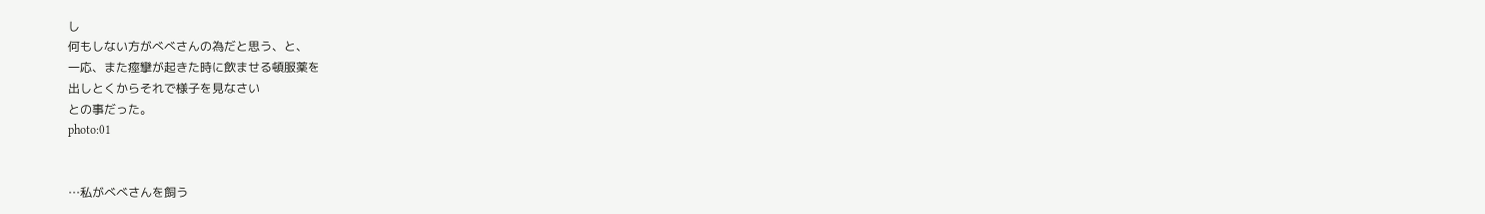し
何もしない方がべべさんの為だと思う、と、
一応、また痙攣が起きた時に飲ませる頓服薬を
出しとくからそれで様子を見なさい
との事だった。
photo:01


…私がべべさんを飼う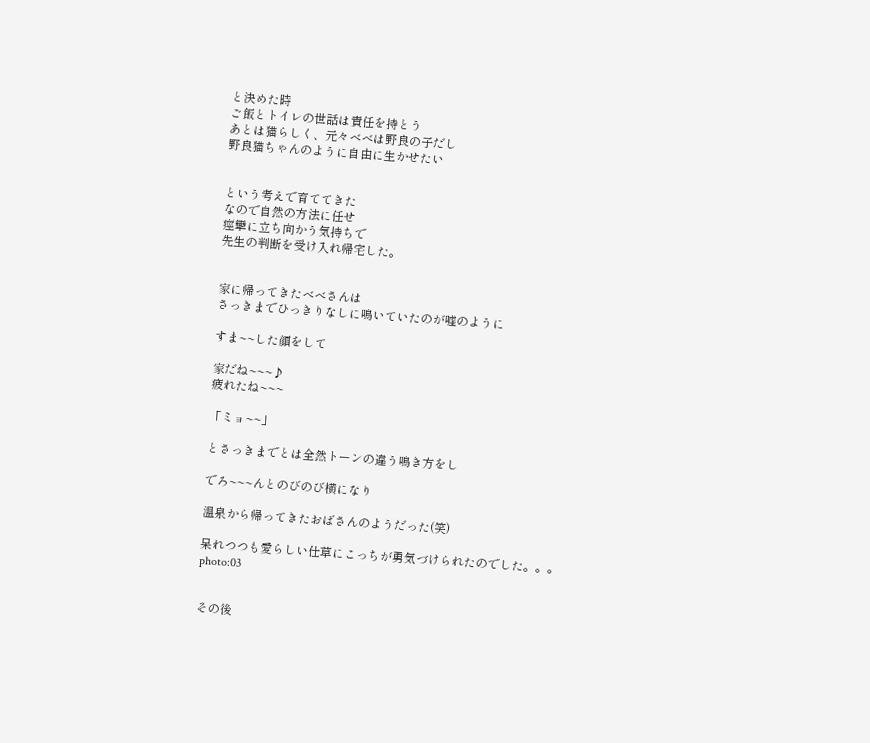と決めた時
ご飯とトイレの世話は責任を持とう
あとは猫らしく、元々べべは野良の子だし
野良猫ちゃんのように自由に生かせたい


という考えで育ててきた
なので自然の方法に任せ
痙攣に立ち向かう気持ちで
先生の判断を受け入れ帰宅した。


家に帰ってきたべべさんは
さっきまでひっきりなしに鳴いていたのが嘘のように

すま~~した顔をして

家だね~~~♪
疲れたね~~~

「ミョ~~」

とさっきまでとは全然トーンの違う鳴き方をし

でろ~~~んとのびのび横になり

温泉から帰ってきたおばさんのようだった(笑)

呆れつつも愛らしい仕草にこっちが勇気づけられたのでした。。。
photo:03


その後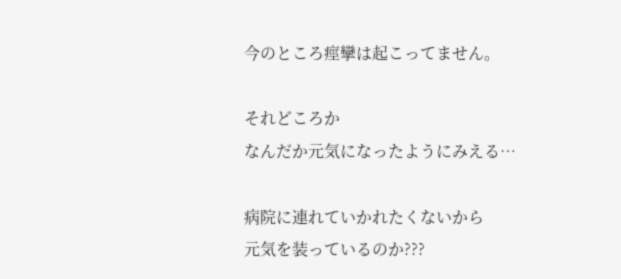今のところ痙攣は起こってません。

それどころか
なんだか元気になったようにみえる…

病院に連れていかれたくないから
元気を装っているのか???